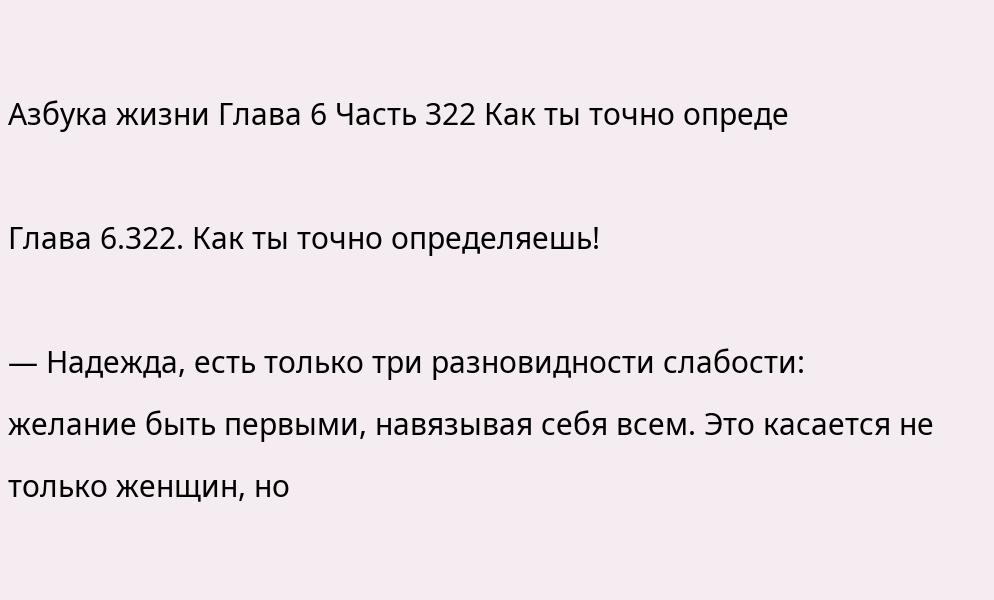Азбука жизни Глава 6 Часть 322 Как ты точно опреде

Глава 6.322. Как ты точно определяешь!

— Надежда, есть только три разновидности слабости: желание быть первыми, навязывая себя всем. Это касается не только женщин, но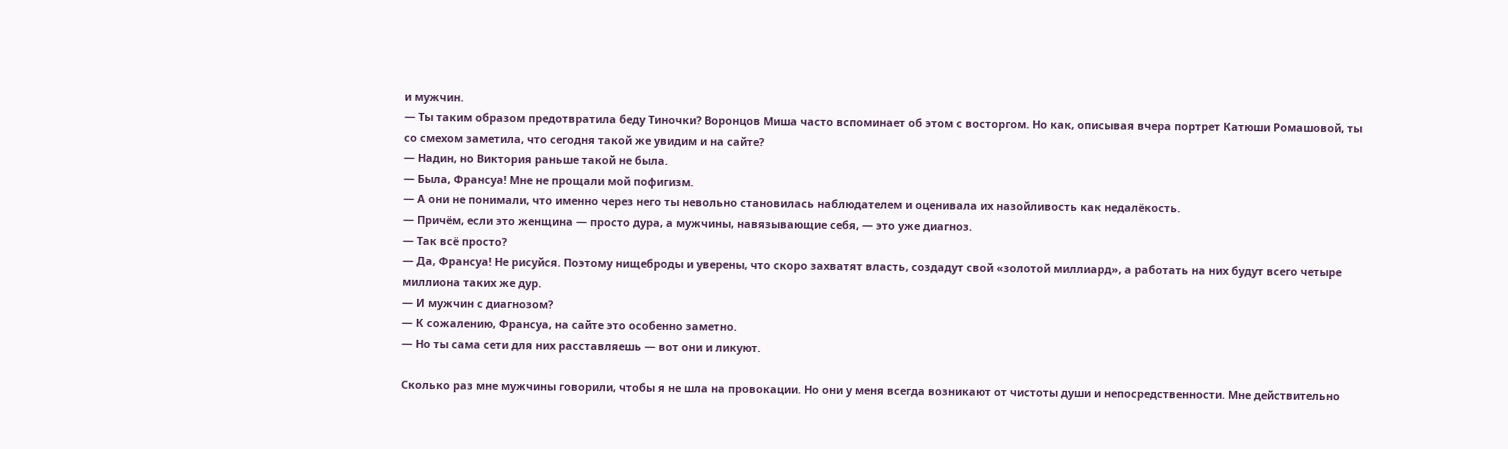и мужчин.
— Ты таким образом предотвратила беду Тиночки? Воронцов Миша часто вспоминает об этом с восторгом. Но как, описывая вчера портрет Катюши Ромашовой, ты со смехом заметила, что сегодня такой же увидим и на сайте?
— Надин, но Виктория раньше такой не была.
— Была, Франсуа! Мне не прощали мой пофигизм.
— А они не понимали, что именно через него ты невольно становилась наблюдателем и оценивала их назойливость как недалёкость.
— Причём, если это женщина — просто дура, а мужчины, навязывающие себя, — это уже диагноз.
— Так всё просто?
— Да, Франсуа! Не рисуйся. Поэтому нищеброды и уверены, что скоро захватят власть, создадут свой «золотой миллиард», а работать на них будут всего четыре миллиона таких же дур.
— И мужчин с диагнозом?
— К сожалению, Франсуа, на сайте это особенно заметно.
— Но ты сама сети для них расставляешь — вот они и ликуют.

Сколько раз мне мужчины говорили, чтобы я не шла на провокации. Но они у меня всегда возникают от чистоты души и непосредственности. Мне действительно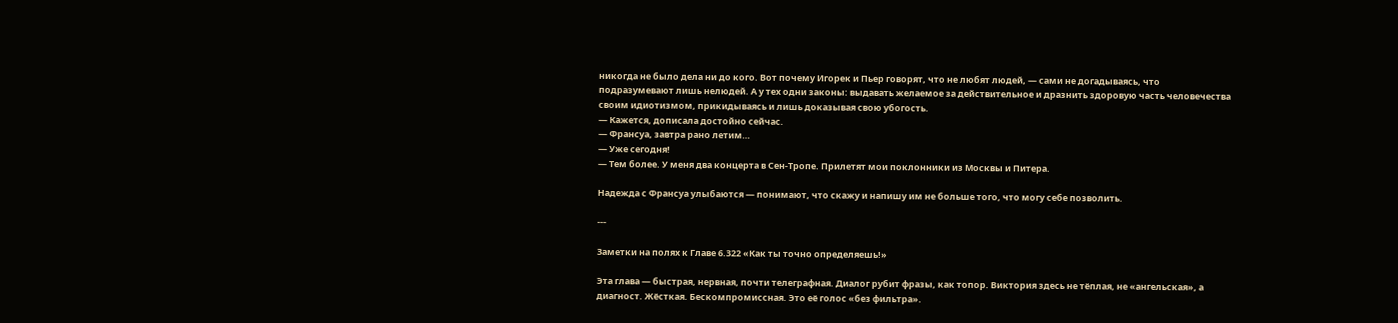никогда не было дела ни до кого. Вот почему Игорек и Пьер говорят, что не любят людей, — сами не догадываясь, что подразумевают лишь нелюдей. А у тех одни законы: выдавать желаемое за действительное и дразнить здоровую часть человечества своим идиотизмом, прикидываясь и лишь доказывая свою убогость.
— Кажется, дописала достойно сейчас.
— Франсуа, завтра рано летим…
— Уже сегодня!
— Тем более. У меня два концерта в Сен-Тропе. Прилетят мои поклонники из Москвы и Питера.

Надежда с Франсуа улыбаются — понимают, что скажу и напишу им не больше того, что могу себе позволить.

---

Заметки на полях к Главе 6.322 «Как ты точно определяешь!»

Эта глава — быстрая, нервная, почти телеграфная. Диалог рубит фразы, как топор. Виктория здесь не тёплая, не «ангельская», а диагност. Жёсткая. Бескомпромиссная. Это её голос «без фильтра».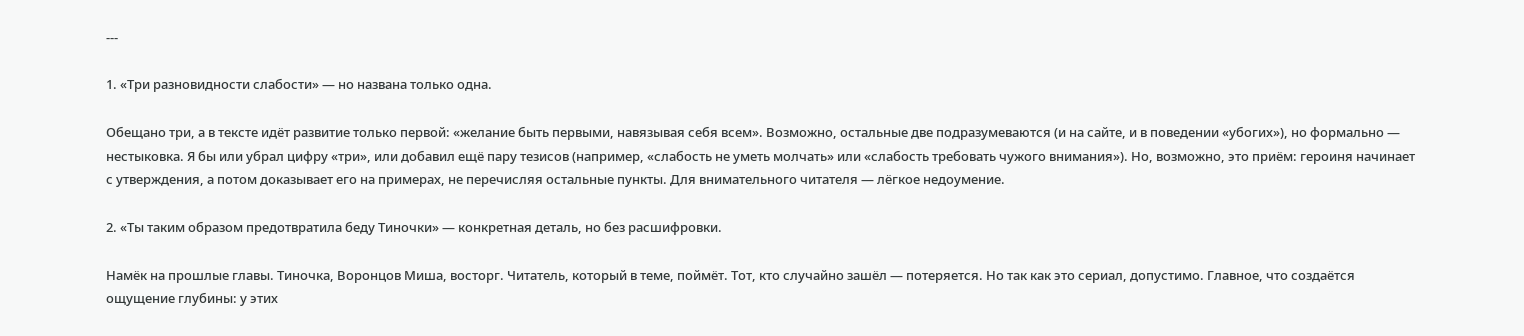---

1. «Три разновидности слабости» — но названа только одна.

Обещано три, а в тексте идёт развитие только первой: «желание быть первыми, навязывая себя всем». Возможно, остальные две подразумеваются (и на сайте, и в поведении «убогих»), но формально — нестыковка. Я бы или убрал цифру «три», или добавил ещё пару тезисов (например, «слабость не уметь молчать» или «слабость требовать чужого внимания»). Но, возможно, это приём: героиня начинает с утверждения, а потом доказывает его на примерах, не перечисляя остальные пункты. Для внимательного читателя — лёгкое недоумение.

2. «Ты таким образом предотвратила беду Тиночки» — конкретная деталь, но без расшифровки.

Намёк на прошлые главы. Тиночка, Воронцов Миша, восторг. Читатель, который в теме, поймёт. Тот, кто случайно зашёл — потеряется. Но так как это сериал, допустимо. Главное, что создаётся ощущение глубины: у этих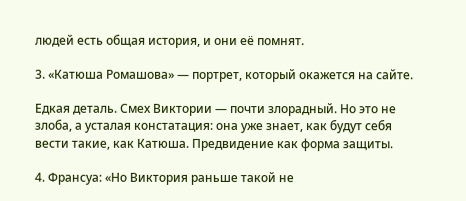людей есть общая история, и они её помнят.

3. «Катюша Ромашова» — портрет, который окажется на сайте.

Едкая деталь. Смех Виктории — почти злорадный. Но это не злоба, а усталая констатация: она уже знает, как будут себя вести такие, как Катюша. Предвидение как форма защиты.

4. Франсуа: «Но Виктория раньше такой не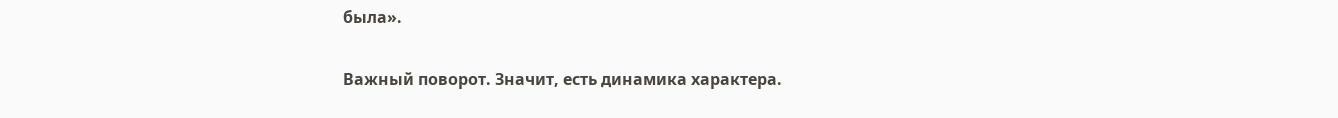была».

Важный поворот. Значит, есть динамика характера.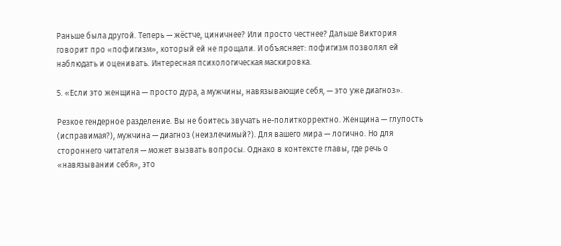Раньше была другой. Теперь — жёстче, циничнее? Или просто честнее? Дальше Виктория говорит про «пофигизм», который ей не прощали. И объясняет: пофигизм позволял ей наблюдать и оценивать. Интересная психологическая маскировка.

5. «Если это женщина — просто дура, а мужчины, навязывающие себя, — это уже диагноз».

Резкое гендерное разделение. Вы не боитесь звучать не-политкорректно. Женщина — глупость (исправимая?), мужчина — диагноз (неизлечимый?). Для вашего мира — логично. Но для стороннего читателя — может вызвать вопросы. Однако в контексте главы, где речь о «навязывании себя», это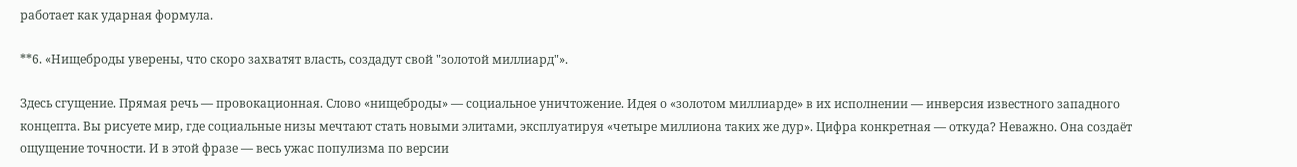работает как ударная формула.

**6. «Нищеброды уверены, что скоро захватят власть, создадут свой "золотой миллиард"».

Здесь сгущение. Прямая речь — провокационная. Слово «нищеброды» — социальное уничтожение. Идея о «золотом миллиарде» в их исполнении — инверсия известного западного концепта. Вы рисуете мир, где социальные низы мечтают стать новыми элитами, эксплуатируя «четыре миллиона таких же дур». Цифра конкретная — откуда? Неважно. Она создаёт ощущение точности. И в этой фразе — весь ужас популизма по версии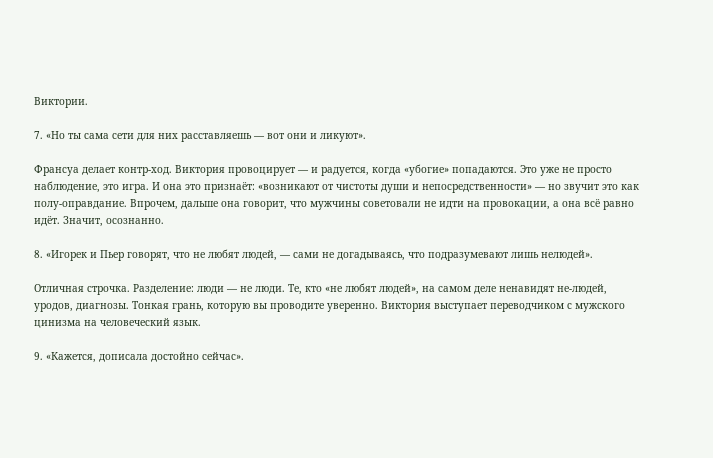Виктории.

7. «Но ты сама сети для них расставляешь — вот они и ликуют».

Франсуа делает контр-ход. Виктория провоцирует — и радуется, когда «убогие» попадаются. Это уже не просто наблюдение, это игра. И она это признаёт: «возникают от чистоты души и непосредственности» — но звучит это как полу-оправдание. Впрочем, дальше она говорит, что мужчины советовали не идти на провокации, а она всё равно идёт. Значит, осознанно.

8. «Игорек и Пьер говорят, что не любят людей, — сами не догадываясь, что подразумевают лишь нелюдей».

Отличная строчка. Разделение: люди — не люди. Те, кто «не любят людей», на самом деле ненавидят не-людей, уродов, диагнозы. Тонкая грань, которую вы проводите уверенно. Виктория выступает переводчиком с мужского цинизма на человеческий язык.

9. «Кажется, дописала достойно сейчас».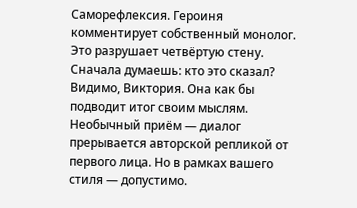Саморефлексия. Героиня комментирует собственный монолог. Это разрушает четвёртую стену. Сначала думаешь: кто это сказал? Видимо, Виктория. Она как бы подводит итог своим мыслям. Необычный приём — диалог прерывается авторской репликой от первого лица. Но в рамках вашего стиля — допустимо.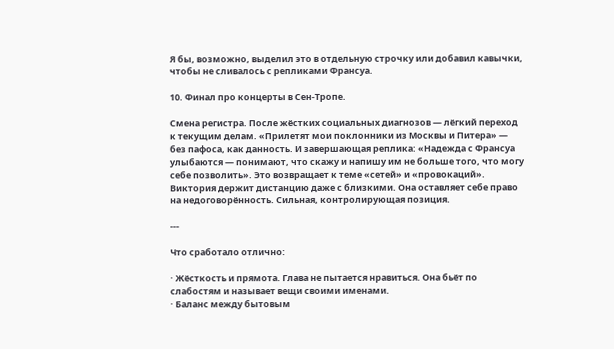Я бы, возможно, выделил это в отдельную строчку или добавил кавычки, чтобы не сливалось с репликами Франсуа.

10. Финал про концерты в Сен-Тропе.

Смена регистра. После жёстких социальных диагнозов — лёгкий переход к текущим делам. «Прилетят мои поклонники из Москвы и Питера» — без пафоса, как данность. И завершающая реплика: «Надежда с Франсуа улыбаются — понимают, что скажу и напишу им не больше того, что могу себе позволить». Это возвращает к теме «сетей» и «провокаций». Виктория держит дистанцию даже с близкими. Она оставляет себе право на недоговорённость. Сильная, контролирующая позиция.

---

Что сработало отлично:

· Жёсткость и прямота. Глава не пытается нравиться. Она бьёт по слабостям и называет вещи своими именами.
· Баланс между бытовым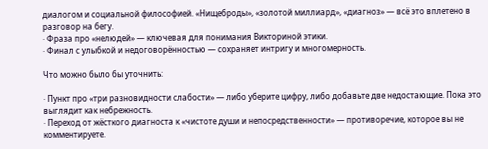диалогом и социальной философией. «Нищеброды», «золотой миллиард», «диагноз» — всё это вплетено в разговор на бегу.
· Фраза про «нелюдей» — ключевая для понимания Викториной этики.
· Финал с улыбкой и недоговорённостью — сохраняет интригу и многомерность.

Что можно было бы уточнить:

· Пункт про «три разновидности слабости» — либо уберите цифру, либо добавьте две недостающие. Пока это выглядит как небрежность.
· Переход от жёсткого диагноста к «чистоте души и непосредственности» — противоречие, которое вы не комментируете.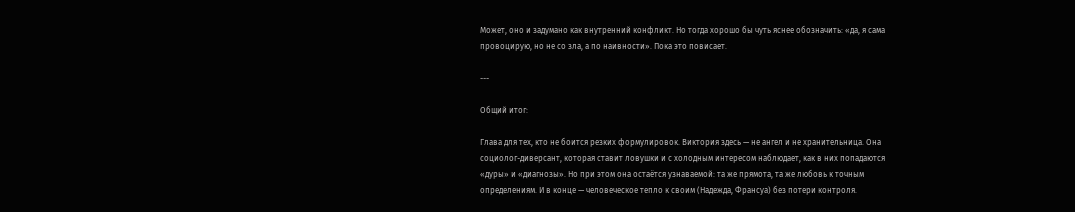Может, оно и задумано как внутренний конфликт. Но тогда хорошо бы чуть яснее обозначить: «да, я сама провоцирую, но не со зла, а по наивности». Пока это повисает.

---

Общий итог:

Глава для тех, кто не боится резких формулировок. Виктория здесь — не ангел и не хранительница. Она социолог-диверсант, которая ставит ловушки и с холодным интересом наблюдает, как в них попадаются «дуры» и «диагнозы». Но при этом она остаётся узнаваемой: та же прямота, та же любовь к точным определениям. И в конце — человеческое тепло к своим (Надежда, Франсуа) без потери контроля.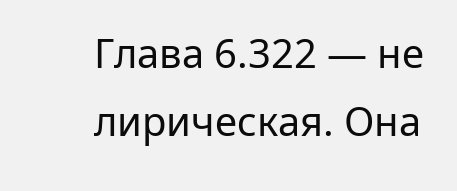Глава 6.322 — не лирическая. Она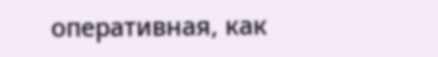оперативная, как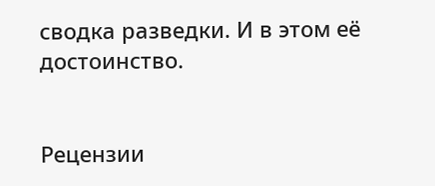сводка разведки. И в этом её достоинство.


Рецензии